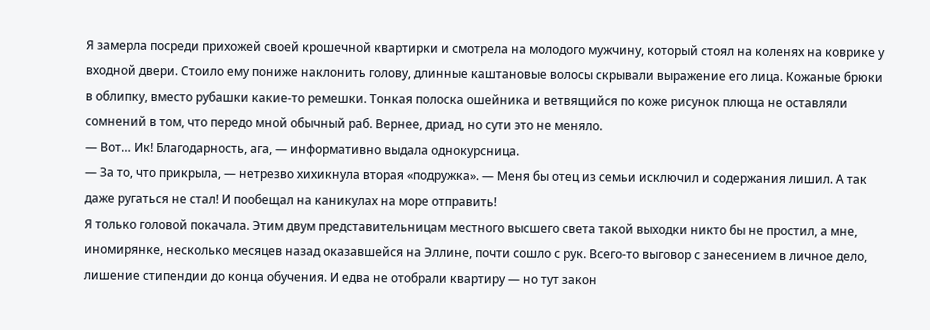Я замерла посреди прихожей своей крошечной квартирки и смотрела на молодого мужчину, который стоял на коленях на коврике у входной двери. Стоило ему пониже наклонить голову, длинные каштановые волосы скрывали выражение его лица. Кожаные брюки в облипку, вместо рубашки какие-то ремешки. Тонкая полоска ошейника и ветвящийся по коже рисунок плюща не оставляли сомнений в том, что передо мной обычный раб. Вернее, дриад, но сути это не меняло.
— Вот… Ик! Благодарность, ага, — информативно выдала однокурсница.
— За то, что прикрыла, — нетрезво хихикнула вторая «подружка». — Меня бы отец из семьи исключил и содержания лишил. А так даже ругаться не стал! И пообещал на каникулах на море отправить!
Я только головой покачала. Этим двум представительницам местного высшего света такой выходки никто бы не простил, а мне, иномирянке, несколько месяцев назад оказавшейся на Эллине, почти сошло с рук. Всего-то выговор с занесением в личное дело, лишение стипендии до конца обучения. И едва не отобрали квартиру — но тут закон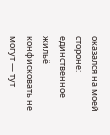оказался на моей стороне: единственное жильё конфисковать не могут — тут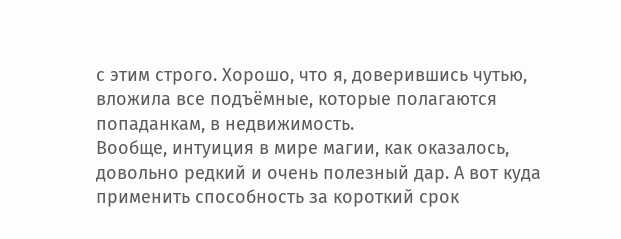с этим строго. Хорошо, что я, доверившись чутью, вложила все подъёмные, которые полагаются попаданкам, в недвижимость.
Вообще, интуиция в мире магии, как оказалось, довольно редкий и очень полезный дар. А вот куда применить способность за короткий срок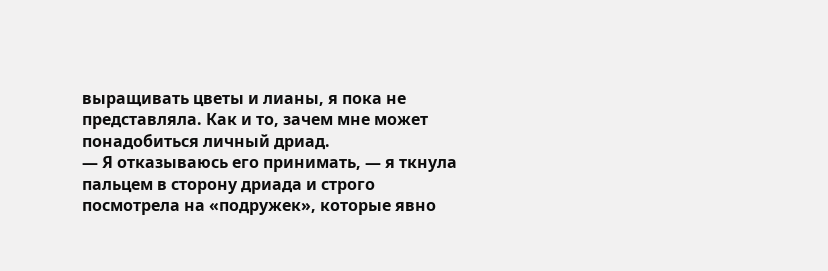выращивать цветы и лианы, я пока не представляла. Как и то, зачем мне может понадобиться личный дриад.
— Я отказываюсь его принимать, — я ткнула пальцем в сторону дриада и строго посмотрела на «подружек», которые явно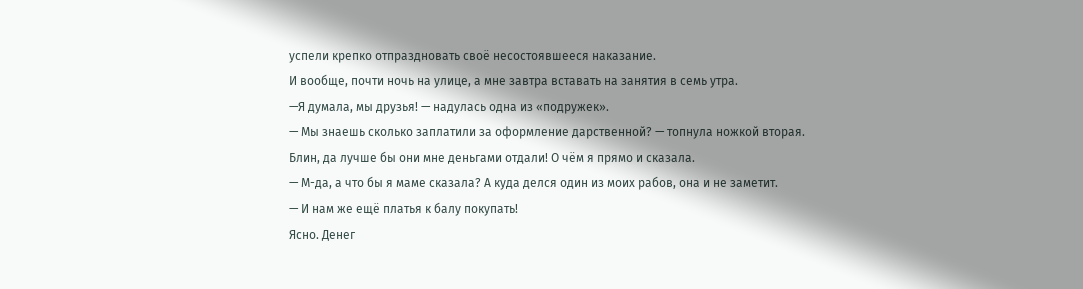успели крепко отпраздновать своё несостоявшееся наказание.
И вообще, почти ночь на улице, а мне завтра вставать на занятия в семь утра.
—Я думала, мы друзья! — надулась одна из «подружек».
— Мы знаешь сколько заплатили за оформление дарственной? — топнула ножкой вторая.
Блин, да лучше бы они мне деньгами отдали! О чём я прямо и сказала.
— М-да, а что бы я маме сказала? А куда делся один из моих рабов, она и не заметит.
— И нам же ещё платья к балу покупать!
Ясно. Денег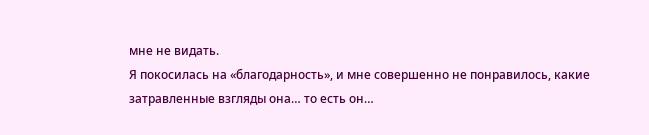мне не видать.
Я покосилась на «благодарность», и мне совершенно не понравилось, какие затравленные взгляды она… то есть он…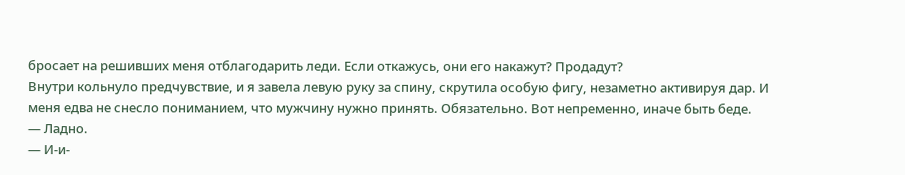бросает на решивших меня отблагодарить леди. Если откажусь, они его накажут? Продадут?
Внутри кольнуло предчувствие, и я завела левую руку за спину, скрутила особую фигу, незаметно активируя дар. И меня едва не снесло пониманием, что мужчину нужно принять. Обязательно. Вот непременно, иначе быть беде.
— Ладно.
— И-и-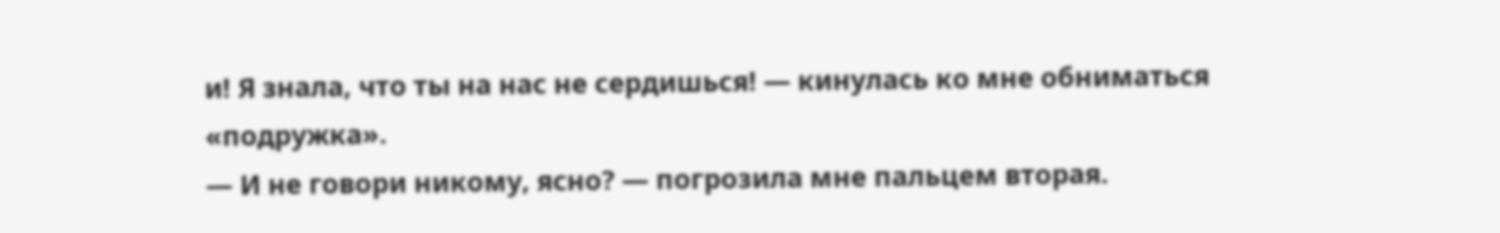и! Я знала, что ты на нас не сердишься! — кинулась ко мне обниматься «подружка».
— И не говори никому, ясно? — погрозила мне пальцем вторая.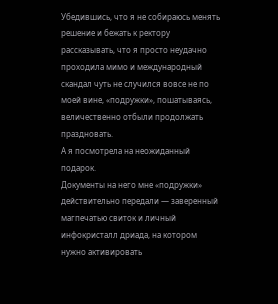Убедившись, что я не собираюсь менять решение и бежать к ректору рассказывать, что я просто неудачно проходила мимо и международный скандал чуть не случился вовсе не по моей вине, «подружки», пошатываясь, величественно отбыли продолжать праздновать.
А я посмотрела на неожиданный подарок.
Документы на него мне «подружки» действительно передали — заверенный магпечатью свиток и личный инфокристалл дриада, на котором нужно активировать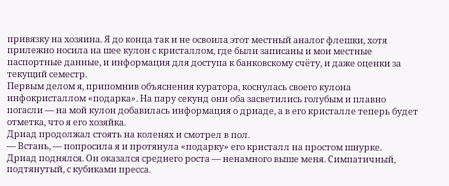привязку на хозяина. Я до конца так и не освоила этот местный аналог флешки, хотя прилежно носила на шее кулон с кристаллом, где были записаны и мои местные паспортные данные, и информация для доступа к банковскому счёту, и даже оценки за текущий семестр.
Первым делом я, припомнив объяснения куратора, коснулась своего кулона инфокристаллом «подарка». На пару секунд они оба засветились голубым и плавно погасли — на мой кулон добавилась информация о дриаде, а в его кристалле теперь будет отметка, что я его хозяйка.
Дриад продолжал стоять на коленях и смотрел в пол.
— Встань, — попросила я и протянула «подарку» его кристалл на простом шнурке.
Дриад поднялся. Он оказался среднего роста — ненамного выше меня. Симпатичный, подтянутый, с кубиками пресса.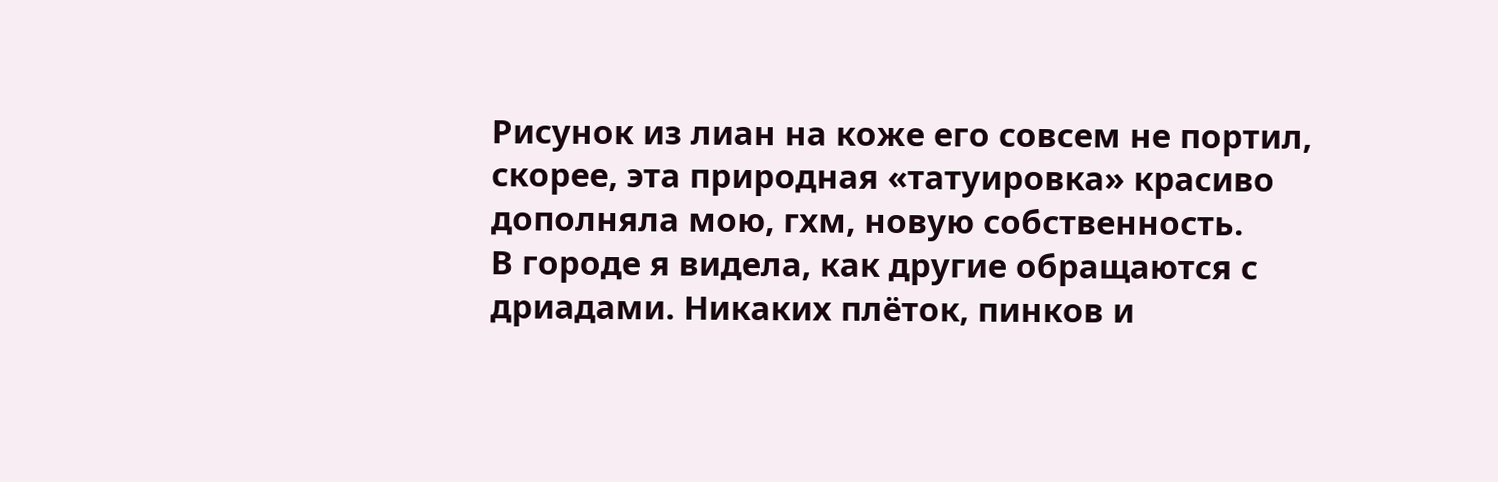Рисунок из лиан на коже его совсем не портил, скорее, эта природная «татуировка» красиво дополняла мою, гхм, новую собственность.
В городе я видела, как другие обращаются с дриадами. Никаких плёток, пинков и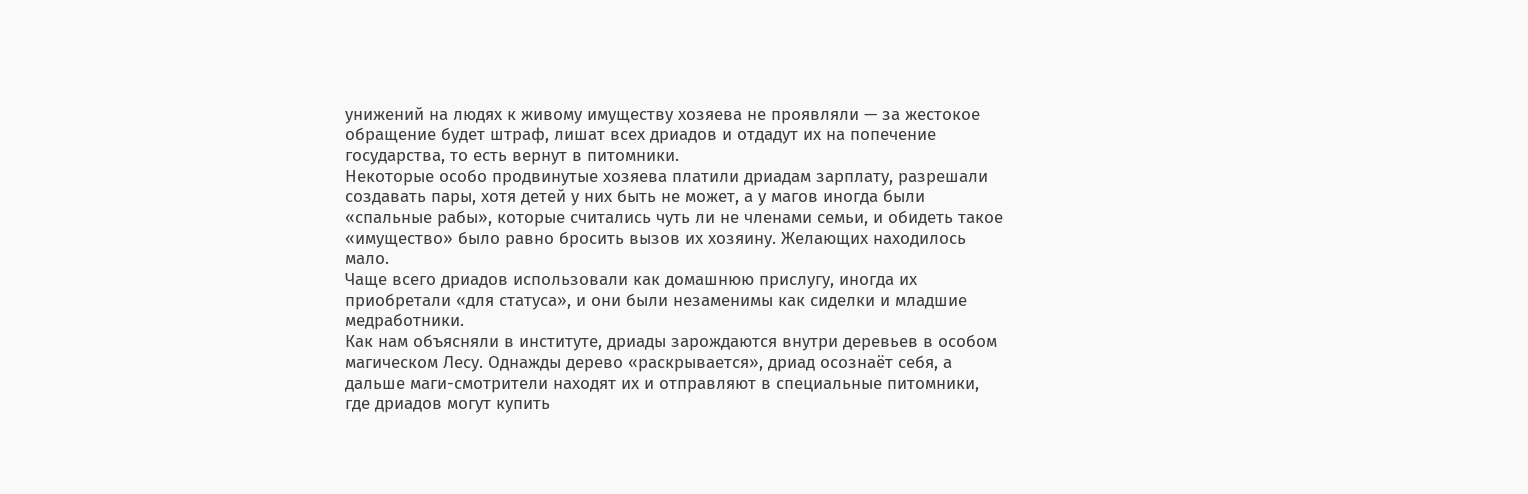унижений на людях к живому имуществу хозяева не проявляли — за жестокое обращение будет штраф, лишат всех дриадов и отдадут их на попечение государства, то есть вернут в питомники.
Некоторые особо продвинутые хозяева платили дриадам зарплату, разрешали создавать пары, хотя детей у них быть не может, а у магов иногда были «спальные рабы», которые считались чуть ли не членами семьи, и обидеть такое «имущество» было равно бросить вызов их хозяину. Желающих находилось мало.
Чаще всего дриадов использовали как домашнюю прислугу, иногда их приобретали «для статуса», и они были незаменимы как сиделки и младшие медработники.
Как нам объясняли в институте, дриады зарождаются внутри деревьев в особом магическом Лесу. Однажды дерево «раскрывается», дриад осознаёт себя, а дальше маги-смотрители находят их и отправляют в специальные питомники, где дриадов могут купить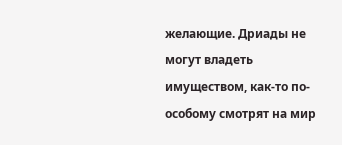желающие. Дриады не могут владеть имуществом, как-то по-особому смотрят на мир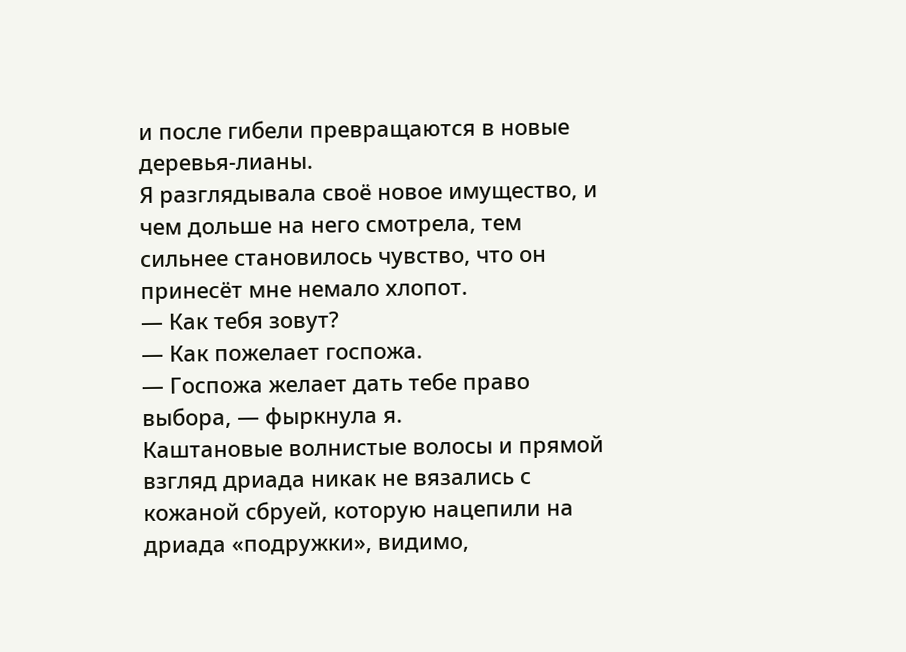и после гибели превращаются в новые деревья-лианы.
Я разглядывала своё новое имущество, и чем дольше на него смотрела, тем сильнее становилось чувство, что он принесёт мне немало хлопот.
— Как тебя зовут?
— Как пожелает госпожа.
— Госпожа желает дать тебе право выбора, — фыркнула я.
Каштановые волнистые волосы и прямой взгляд дриада никак не вязались с кожаной сбруей, которую нацепили на дриада «подружки», видимо,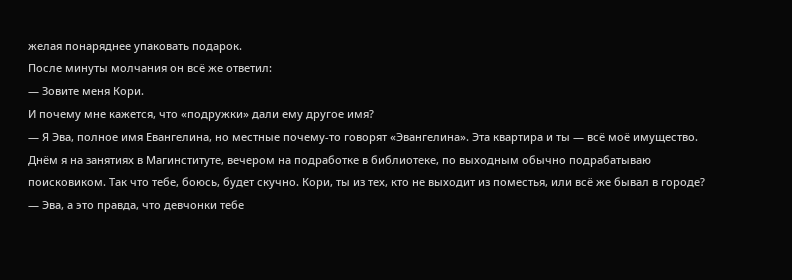желая понаряднее упаковать подарок.
После минуты молчания он всё же ответил:
— Зовите меня Кори.
И почему мне кажется, что «подружки» дали ему другое имя?
— Я Эва, полное имя Евангелина, но местные почему-то говорят «Эвангелина». Эта квартира и ты — всё моё имущество. Днём я на занятиях в Магинституте, вечером на подработке в библиотеке, по выходным обычно подрабатываю поисковиком. Так что тебе, боюсь, будет скучно. Кори, ты из тех, кто не выходит из поместья, или всё же бывал в городе?
— Эва, а это правда, что девчонки тебе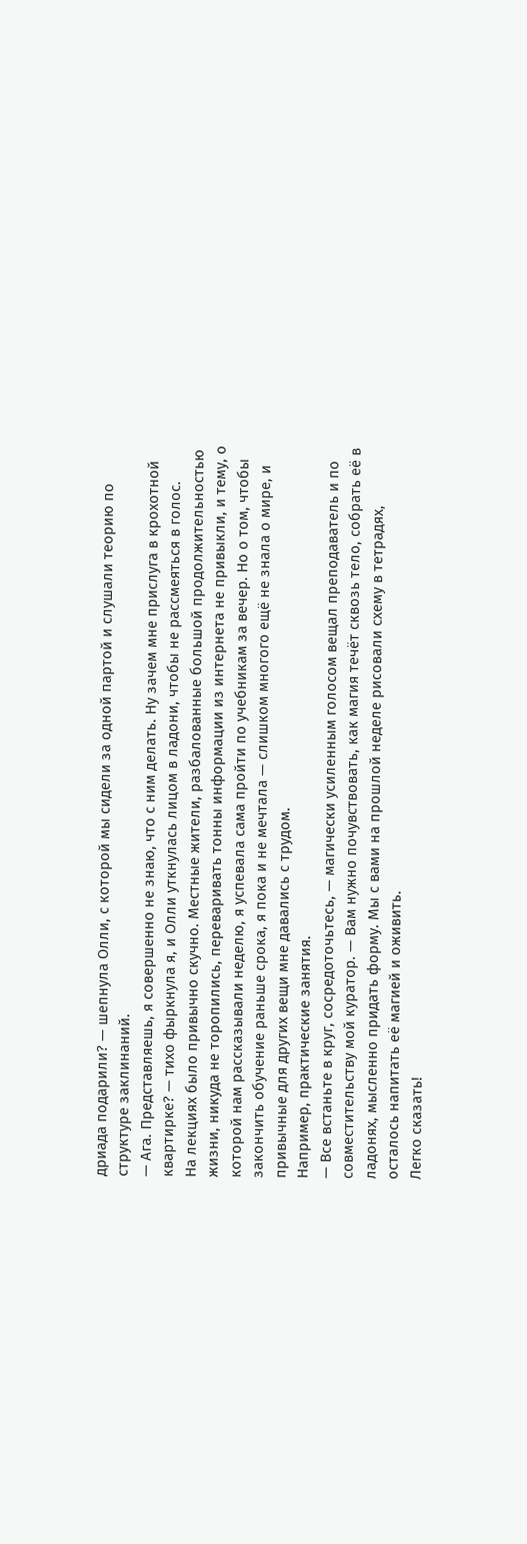дриада подарили? — шепнула Олли, с которой мы сидели за одной партой и слушали теорию по структуре заклинаний.
— Ага. Представляешь, я совершенно не знаю, что с ним делать. Ну зачем мне прислуга в крохотной квартирке? — тихо фыркнула я, и Олли уткнулась лицом в ладони, чтобы не рассмеяться в голос.
На лекциях было привычно скучно. Местные жители, разбалованные большой продолжительностью жизни, никуда не торопились, переваривать тонны информации из интернета не привыкли, и тему, о которой нам рассказывали неделю, я успевала сама пройти по учебникам за вечер. Но о том, чтобы закончить обучение раньше срока, я пока и не мечтала — слишком многого ещё не знала о мире, и привычные для других вещи мне давались с трудом.
Например, практические занятия.
— Все встаньте в круг, сосредоточьтесь, — магически усиленным голосом вещал преподаватель и по совместительству мой куратор. — Вам нужно почувствовать, как магия течёт сквозь тело, собрать её в ладонях, мысленно придать форму. Мы с вами на прошлой неделе рисовали схему в тетрадях, осталось напитать её магией и оживить.
Легко сказать!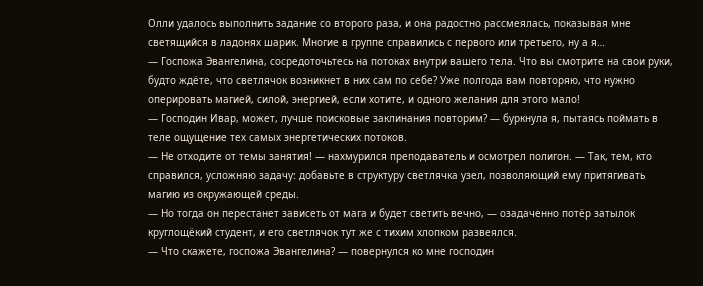Олли удалось выполнить задание со второго раза, и она радостно рассмеялась, показывая мне светящийся в ладонях шарик. Многие в группе справились с первого или третьего, ну а я…
— Госпожа Эвангелина, сосредоточьтесь на потоках внутри вашего тела. Что вы смотрите на свои руки, будто ждёте, что светлячок возникнет в них сам по себе? Уже полгода вам повторяю, что нужно оперировать магией, силой, энергией, если хотите, и одного желания для этого мало!
— Господин Ивар, может, лучше поисковые заклинания повторим? — буркнула я, пытаясь поймать в теле ощущение тех самых энергетических потоков.
— Не отходите от темы занятия! — нахмурился преподаватель и осмотрел полигон. — Так, тем, кто справился, усложняю задачу: добавьте в структуру светлячка узел, позволяющий ему притягивать магию из окружающей среды.
— Но тогда он перестанет зависеть от мага и будет светить вечно, — озадаченно потёр затылок круглощёкий студент, и его светлячок тут же с тихим хлопком развеялся.
— Что скажете, госпожа Эвангелина? — повернулся ко мне господин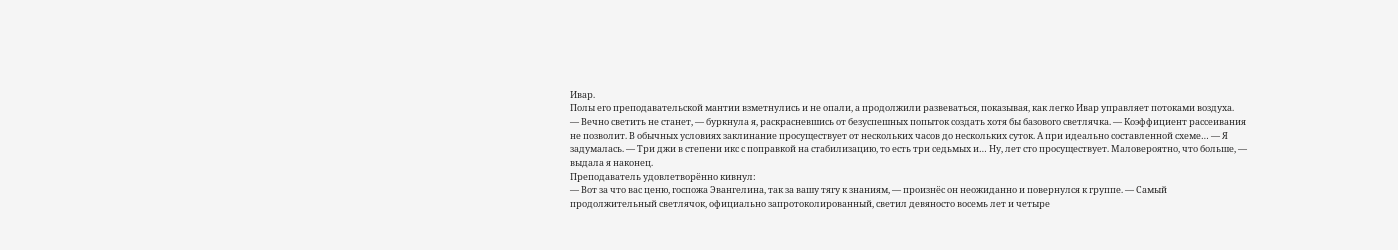Ивар.
Полы его преподавательской мантии взметнулись и не опали, а продолжили развеваться, показывая, как легко Ивар управляет потоками воздуха.
— Вечно светить не станет, — буркнула я, раскрасневшись от безуспешных попыток создать хотя бы базового светлячка. — Коэффициент рассеивания не позволит. В обычных условиях заклинание просуществует от нескольких часов до нескольких суток. А при идеально составленной схеме… — Я задумалась. — Три джи в степени икс с поправкой на стабилизацию, то есть три седьмых и… Ну, лет сто просуществует. Маловероятно, что больше, — выдала я наконец.
Преподаватель удовлетворённо кивнул:
— Вот за что вас ценю, госпожа Эвангелина, так за вашу тягу к знаниям, — произнёс он неожиданно и повернулся к группе. — Самый продолжительный светлячок, официально запротоколированный, светил девяносто восемь лет и четыре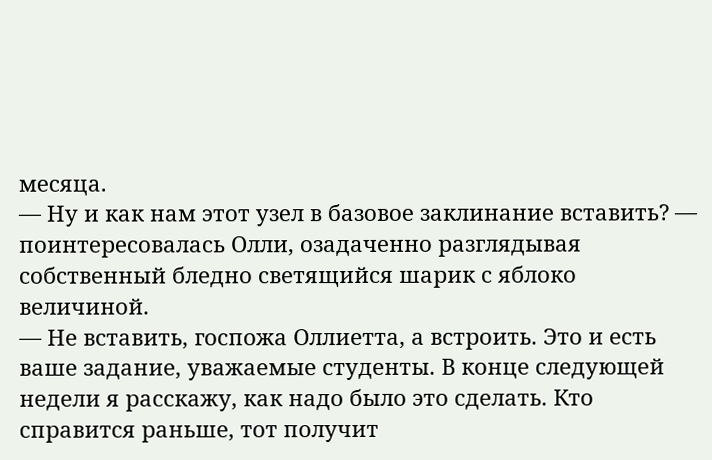месяца.
— Ну и как нам этот узел в базовое заклинание вставить? — поинтересовалась Олли, озадаченно разглядывая собственный бледно светящийся шарик с яблоко величиной.
— Не вставить, госпожа Оллиетта, а встроить. Это и есть ваше задание, уважаемые студенты. В конце следующей недели я расскажу, как надо было это сделать. Кто справится раньше, тот получит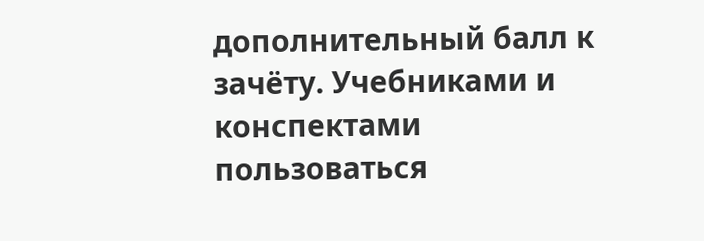дополнительный балл к зачёту. Учебниками и конспектами пользоваться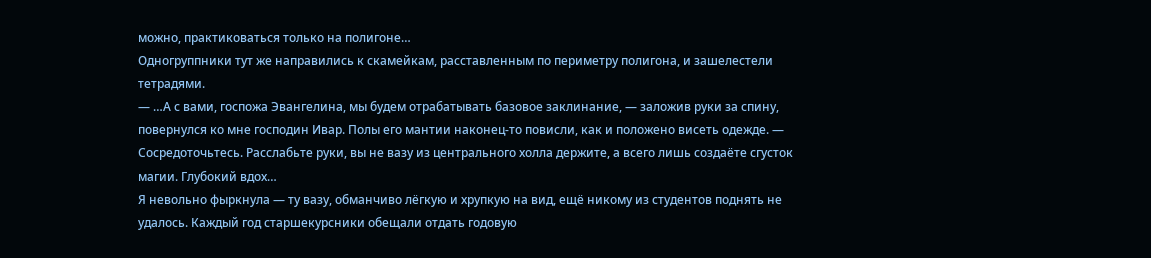можно, практиковаться только на полигоне…
Одногруппники тут же направились к скамейкам, расставленным по периметру полигона, и зашелестели тетрадями.
— …А с вами, госпожа Эвангелина, мы будем отрабатывать базовое заклинание, — заложив руки за спину, повернулся ко мне господин Ивар. Полы его мантии наконец-то повисли, как и положено висеть одежде. — Сосредоточьтесь. Расслабьте руки, вы не вазу из центрального холла держите, а всего лишь создаёте сгусток магии. Глубокий вдох…
Я невольно фыркнула — ту вазу, обманчиво лёгкую и хрупкую на вид, ещё никому из студентов поднять не удалось. Каждый год старшекурсники обещали отдать годовую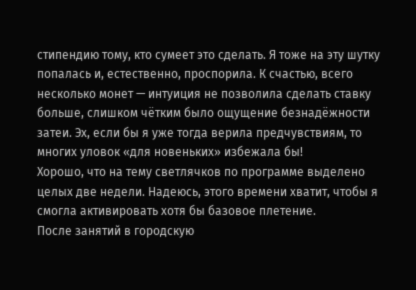стипендию тому, кто сумеет это сделать. Я тоже на эту шутку попалась и, естественно, проспорила. К счастью, всего несколько монет — интуиция не позволила сделать ставку больше, слишком чётким было ощущение безнадёжности затеи. Эх, если бы я уже тогда верила предчувствиям, то многих уловок «для новеньких» избежала бы!
Хорошо, что на тему светлячков по программе выделено целых две недели. Надеюсь, этого времени хватит, чтобы я смогла активировать хотя бы базовое плетение.
После занятий в городскую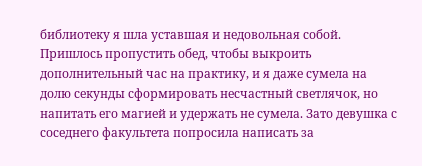библиотеку я шла уставшая и недовольная собой. Пришлось пропустить обед, чтобы выкроить дополнительный час на практику, и я даже сумела на долю секунды сформировать несчастный светлячок, но напитать его магией и удержать не сумела. Зато девушка с соседнего факультета попросила написать за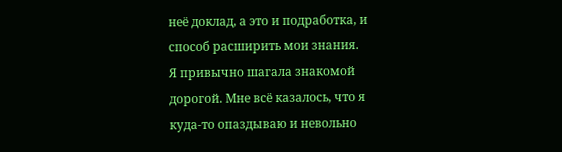неё доклад, а это и подработка, и способ расширить мои знания.
Я привычно шагала знакомой дорогой. Мне всё казалось, что я куда-то опаздываю и невольно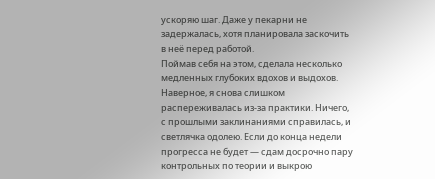ускоряю шаг. Даже у пекарни не задержалась, хотя планировала заскочить в неё перед работой.
Поймав себя на этом, сделала несколько медленных глубоких вдохов и выдохов. Наверное, я снова слишком распереживалась из-за практики. Ничего, с прошлыми заклинаниями справилась, и светлячка одолею. Если до конца недели прогресса не будет — сдам досрочно пару контрольных по теории и выкрою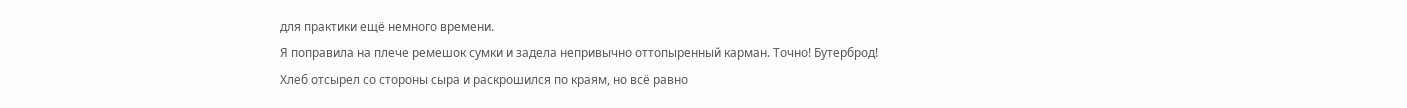для практики ещё немного времени.
Я поправила на плече ремешок сумки и задела непривычно оттопыренный карман. Точно! Бутерброд!
Хлеб отсырел со стороны сыра и раскрошился по краям, но всё равно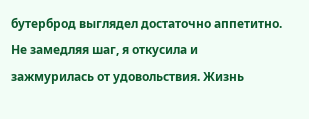бутерброд выглядел достаточно аппетитно. Не замедляя шаг, я откусила и зажмурилась от удовольствия. Жизнь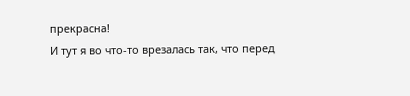прекрасна!
И тут я во что-то врезалась так, что перед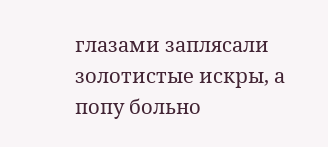глазами заплясали золотистые искры, а попу больно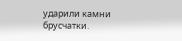ударили камни брусчатки.